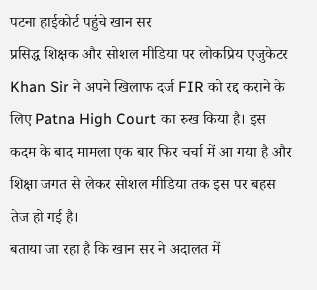पटना हाईकोर्ट पहुंचे खान सर
प्रसिद्ध शिक्षक और सोशल मीडिया पर लोकप्रिय एजुकेटर Khan Sir ने अपने खिलाफ दर्ज FIR को रद्द कराने के लिए Patna High Court का रुख किया है। इस कदम के बाद मामला एक बार फिर चर्चा में आ गया है और शिक्षा जगत से लेकर सोशल मीडिया तक इस पर बहस तेज हो गई है।
बताया जा रहा है कि खान सर ने अदालत में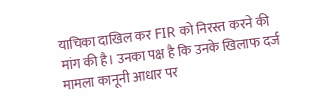याचिका दाखिल कर FIR को निरस्त करने की मांग की है। उनका पक्ष है कि उनके खिलाफ दर्ज मामला कानूनी आधार पर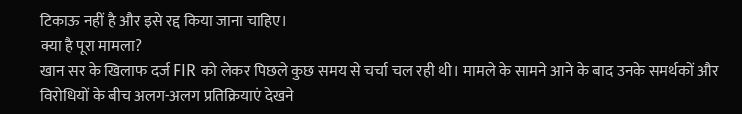टिकाऊ नहीं है और इसे रद्द किया जाना चाहिए।
क्या है पूरा मामला?
खान सर के खिलाफ दर्ज FIR को लेकर पिछले कुछ समय से चर्चा चल रही थी। मामले के सामने आने के बाद उनके समर्थकों और विरोधियों के बीच अलग-अलग प्रतिक्रियाएं देखने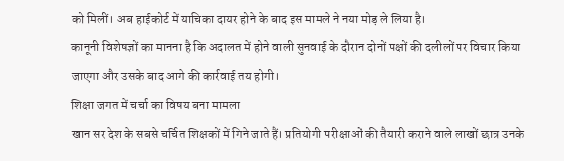को मिलीं। अब हाईकोर्ट में याचिका दायर होने के बाद इस मामले ने नया मोड़ ले लिया है।
कानूनी विशेषज्ञों का मानना है कि अदालत में होने वाली सुनवाई के दौरान दोनों पक्षों की दलीलों पर विचार किया जाएगा और उसके बाद आगे की कार्रवाई तय होगी।
शिक्षा जगत में चर्चा का विषय बना मामला
खान सर देश के सबसे चर्चित शिक्षकों में गिने जाते हैं। प्रतियोगी परीक्षाओं की तैयारी कराने वाले लाखों छात्र उनके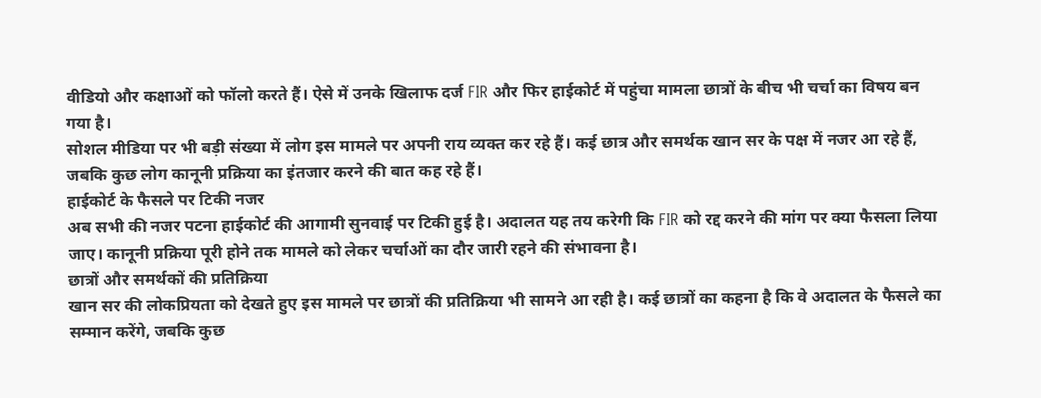वीडियो और कक्षाओं को फॉलो करते हैं। ऐसे में उनके खिलाफ दर्ज FIR और फिर हाईकोर्ट में पहुंचा मामला छात्रों के बीच भी चर्चा का विषय बन गया है।
सोशल मीडिया पर भी बड़ी संख्या में लोग इस मामले पर अपनी राय व्यक्त कर रहे हैं। कई छात्र और समर्थक खान सर के पक्ष में नजर आ रहे हैं, जबकि कुछ लोग कानूनी प्रक्रिया का इंतजार करने की बात कह रहे हैं।
हाईकोर्ट के फैसले पर टिकी नजर
अब सभी की नजर पटना हाईकोर्ट की आगामी सुनवाई पर टिकी हुई है। अदालत यह तय करेगी कि FIR को रद्द करने की मांग पर क्या फैसला लिया जाए। कानूनी प्रक्रिया पूरी होने तक मामले को लेकर चर्चाओं का दौर जारी रहने की संभावना है।
छात्रों और समर्थकों की प्रतिक्रिया
खान सर की लोकप्रियता को देखते हुए इस मामले पर छात्रों की प्रतिक्रिया भी सामने आ रही है। कई छात्रों का कहना है कि वे अदालत के फैसले का सम्मान करेंगे, जबकि कुछ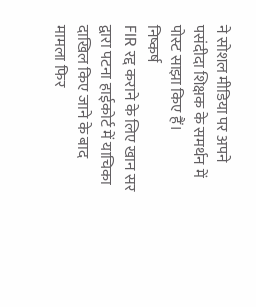ने सोशल मीडिया पर अपने पसंदीदा शिक्षक के समर्थन में पोस्ट साझा किए हैं।
निष्कर्ष
FIR रद्द कराने के लिए खान सर द्वारा पटना हाईकोर्ट में याचिका दाखिल किए जाने के बाद मामला फिर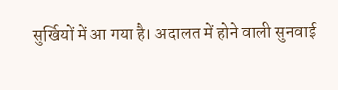सुर्खियों में आ गया है। अदालत में होने वाली सुनवाई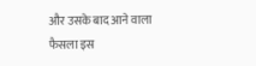और उसके बाद आने वाला फैसला इस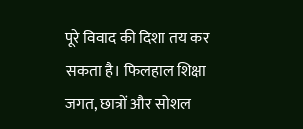पूरे विवाद की दिशा तय कर सकता है। फिलहाल शिक्षा जगत, छात्रों और सोशल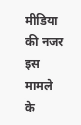मीडिया की नजर इस मामले के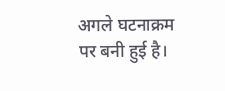अगले घटनाक्रम पर बनी हुई है।